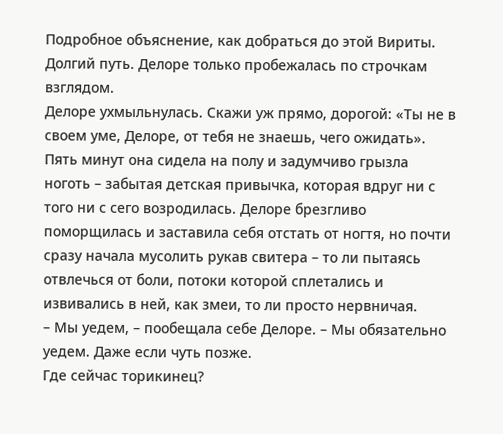Подробное объяснение, как добраться до этой Вириты. Долгий путь. Делоре только пробежалась по строчкам взглядом.
Делоре ухмыльнулась. Скажи уж прямо, дорогой: «Ты не в своем уме, Делоре, от тебя не знаешь, чего ожидать».
Пять минут она сидела на полу и задумчиво грызла ноготь – забытая детская привычка, которая вдруг ни с того ни с сего возродилась. Делоре брезгливо поморщилась и заставила себя отстать от ногтя, но почти сразу начала мусолить рукав свитера – то ли пытаясь отвлечься от боли, потоки которой сплетались и извивались в ней, как змеи, то ли просто нервничая.
– Мы уедем, – пообещала себе Делоре. – Мы обязательно уедем. Даже если чуть позже.
Где сейчас торикинец?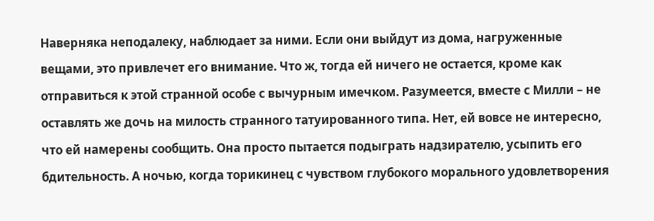Наверняка неподалеку, наблюдает за ними. Если они выйдут из дома, нагруженные вещами, это привлечет его внимание. Что ж, тогда ей ничего не остается, кроме как отправиться к этой странной особе с вычурным имечком. Разумеется, вместе с Милли – не оставлять же дочь на милость странного татуированного типа. Нет, ей вовсе не интересно, что ей намерены сообщить. Она просто пытается подыграть надзирателю, усыпить его бдительность. А ночью, когда торикинец с чувством глубокого морального удовлетворения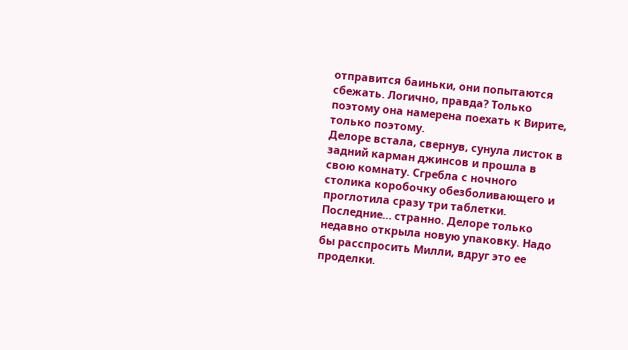отправится баиньки, они попытаются сбежать. Логично, правда? Только поэтому она намерена поехать к Вирите, только поэтому.
Делоре встала, свернув, сунула листок в задний карман джинсов и прошла в свою комнату. Сгребла с ночного столика коробочку обезболивающего и проглотила сразу три таблетки. Последние… странно. Делоре только недавно открыла новую упаковку. Надо бы расспросить Милли, вдруг это ее проделки.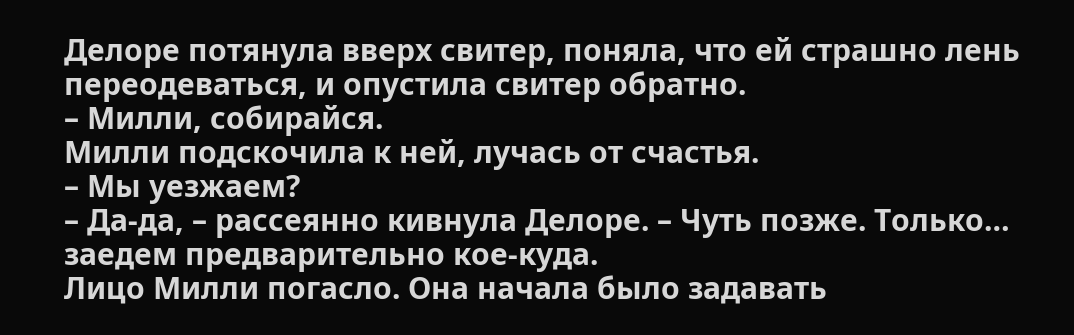Делоре потянула вверх свитер, поняла, что ей страшно лень переодеваться, и опустила свитер обратно.
– Милли, собирайся.
Милли подскочила к ней, лучась от счастья.
– Мы уезжаем?
– Да-да, – рассеянно кивнула Делоре. – Чуть позже. Только… заедем предварительно кое-куда.
Лицо Милли погасло. Она начала было задавать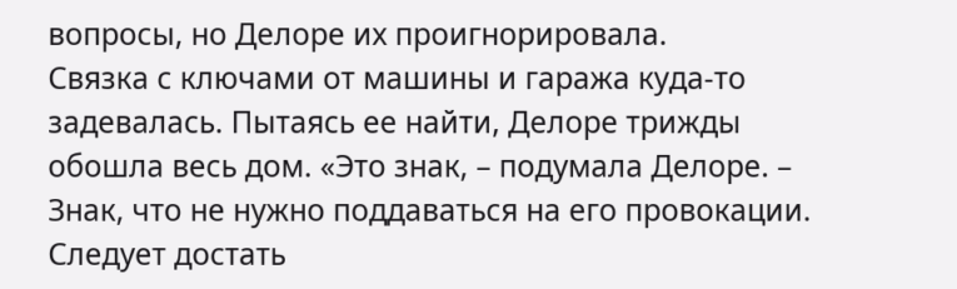вопросы, но Делоре их проигнорировала.
Связка с ключами от машины и гаража куда-то задевалась. Пытаясь ее найти, Делоре трижды обошла весь дом. «Это знак, – подумала Делоре. – Знак, что не нужно поддаваться на его провокации. Следует достать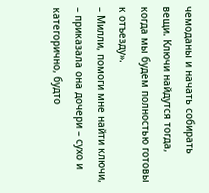чемоданы и начать собирать вещи. Ключи найдутся тогда, когда мы будем полностью готовы к отъезду».
– Милли, помоги мне найти ключи, – приказала она дочери – сухо и категорично, будто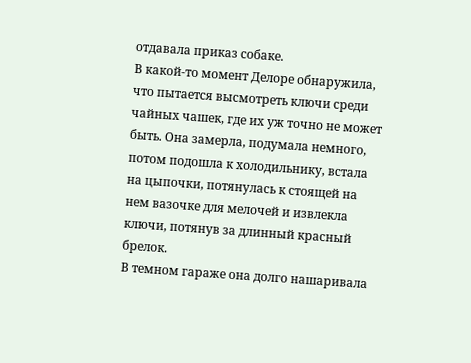отдавала приказ собаке.
В какой-то момент Делоре обнаружила, что пытается высмотреть ключи среди чайных чашек, где их уж точно не может быть. Она замерла, подумала немного, потом подошла к холодильнику, встала на цыпочки, потянулась к стоящей на нем вазочке для мелочей и извлекла ключи, потянув за длинный красный брелок.
В темном гараже она долго нашаривала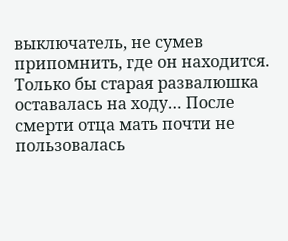выключатель, не сумев припомнить, где он находится. Только бы старая развалюшка оставалась на ходу… После смерти отца мать почти не пользовалась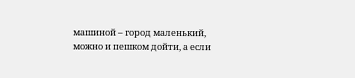машиной – город маленький, можно и пешком дойти, а если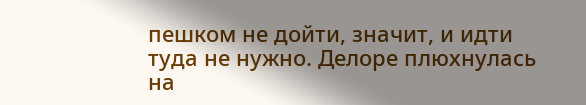пешком не дойти, значит, и идти туда не нужно. Делоре плюхнулась на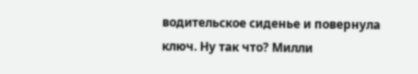водительское сиденье и повернула ключ. Ну так что? Милли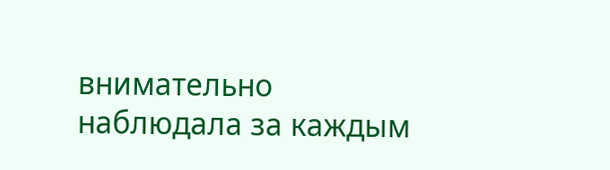внимательно наблюдала за каждым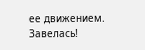ее движением. Завелась!